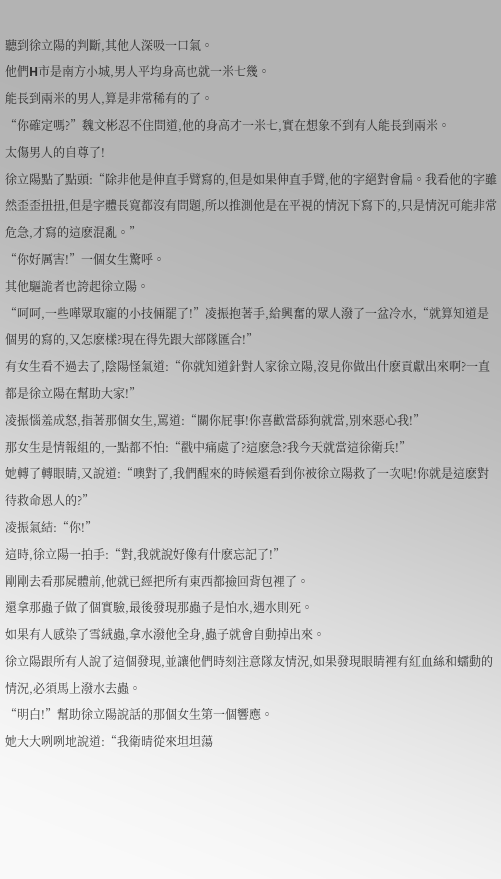聽到徐立陽的判斷,其他人深吸一口氣。
他們H市是南方小城,男人平均身高也就一米七幾。
能長到兩米的男人,算是非常稀有的了。
“你確定嗎?”魏文彬忍不住問道,他的身高才一米七,實在想象不到有人能長到兩米。
太傷男人的自尊了!
徐立陽點了點頭:“除非他是伸直手臂寫的,但是如果伸直手臂,他的字絕對會扁。我看他的字雖然歪歪扭扭,但是字體長寬都沒有問題,所以推測他是在平視的情況下寫下的,只是情況可能非常危急,才寫的這麽混亂。”
“你好厲害!”一個女生驚呼。
其他驅詭者也誇起徐立陽。
“呵呵,一些嘩眾取寵的小技倆罷了!”凌振抱著手,給興奮的眾人潑了一盆冷水,“就算知道是個男的寫的,又怎麽樣?現在得先跟大部隊匯合!”
有女生看不過去了,陰陽怪氣道:“你就知道針對人家徐立陽,沒見你做出什麽貢獻出來啊?一直都是徐立陽在幫助大家!”
凌振惱羞成怒,指著那個女生,罵道:“關你屁事!你喜歡當舔狗就當,別來惡心我!”
那女生是情報組的,一點都不怕:“戳中痛處了?這麽急?我今天就當這徐衛兵!”
她轉了轉眼睛,又說道:“噢對了,我們醒來的時候還看到你被徐立陽救了一次呢!你就是這麽對待救命恩人的?”
凌振氣結:“你!”
這時,徐立陽一拍手:“對,我就說好像有什麽忘記了!”
剛剛去看那屍體前,他就已經把所有東西都撿回背包裡了。
還拿那蟲子做了個實驗,最後發現那蟲子是怕水,遇水則死。
如果有人感染了雪絨蟲,拿水潑他全身,蟲子就會自動掉出來。
徐立陽跟所有人說了這個發現,並讓他們時刻注意隊友情況,如果發現眼睛裡有紅血絲和蠕動的情況,必須馬上潑水去蟲。
“明白!”幫助徐立陽說話的那個女生第一個響應。
她大大咧咧地說道:“我衛晴從來坦坦蕩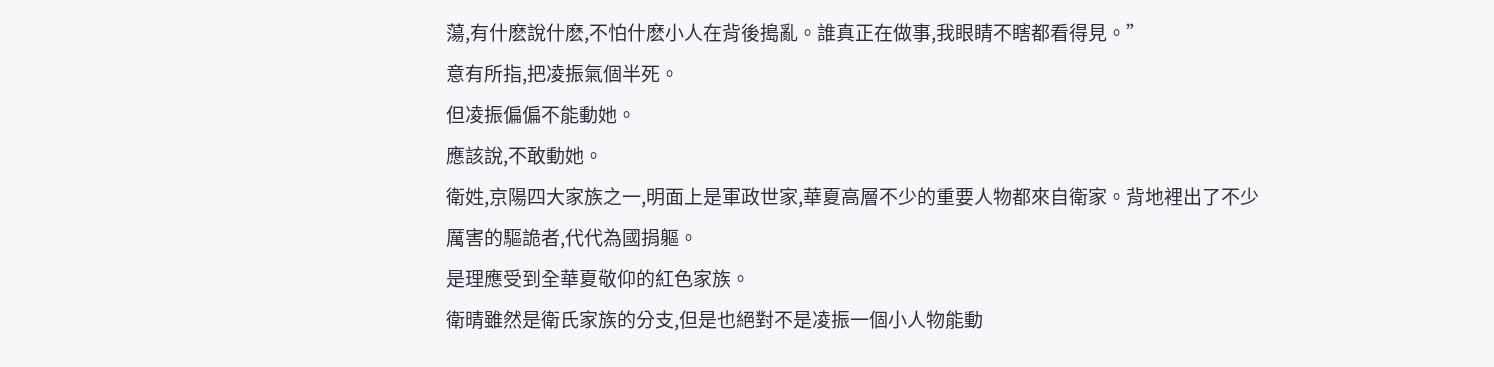蕩,有什麽說什麽,不怕什麽小人在背後搗亂。誰真正在做事,我眼睛不瞎都看得見。”
意有所指,把凌振氣個半死。
但凌振偏偏不能動她。
應該說,不敢動她。
衛姓,京陽四大家族之一,明面上是軍政世家,華夏高層不少的重要人物都來自衛家。背地裡出了不少厲害的驅詭者,代代為國捐軀。
是理應受到全華夏敬仰的紅色家族。
衛晴雖然是衛氏家族的分支,但是也絕對不是凌振一個小人物能動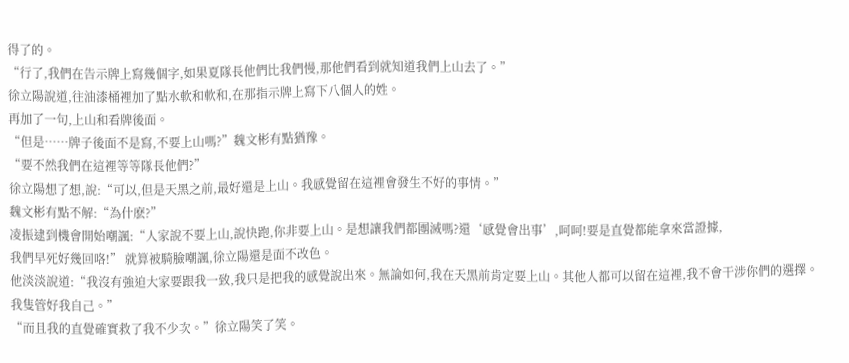得了的。
“行了,我們在告示牌上寫幾個字,如果夏隊長他們比我們慢,那他們看到就知道我們上山去了。”
徐立陽說道,往油漆桶裡加了點水軟和軟和,在那指示牌上寫下八個人的姓。
再加了一句,上山和看牌後面。
“但是……牌子後面不是寫,不要上山嗎?”魏文彬有點猶豫。
“要不然我們在這裡等等隊長他們?”
徐立陽想了想,說:“可以,但是天黑之前,最好還是上山。我感覺留在這裡會發生不好的事情。”
魏文彬有點不解:“為什麽?”
凌振逮到機會開始嘲諷:“人家說不要上山,說快跑,你非要上山。是想讓我們都團滅嗎?還‘感覺會出事’,呵呵!要是直覺都能拿來當證據,
我們早死好幾回咯!” 就算被騎臉嘲諷,徐立陽還是面不改色。
他淡淡說道:“我沒有強迫大家要跟我一致,我只是把我的感覺說出來。無論如何,我在天黑前肯定要上山。其他人都可以留在這裡,我不會干涉你們的選擇。我隻管好我自己。”
“而且我的直覺確實救了我不少次。”徐立陽笑了笑。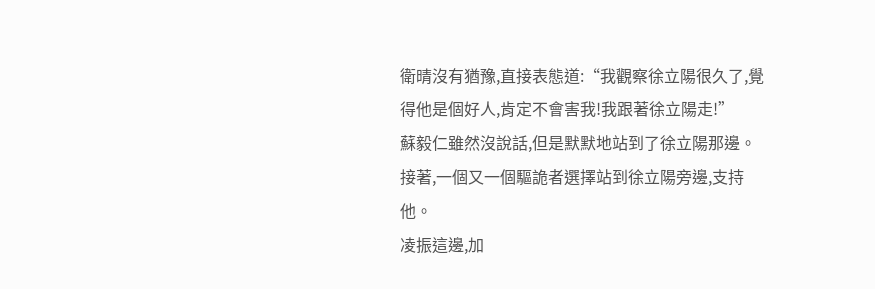衛晴沒有猶豫,直接表態道:“我觀察徐立陽很久了,覺得他是個好人,肯定不會害我!我跟著徐立陽走!”
蘇毅仁雖然沒說話,但是默默地站到了徐立陽那邊。
接著,一個又一個驅詭者選擇站到徐立陽旁邊,支持他。
凌振這邊,加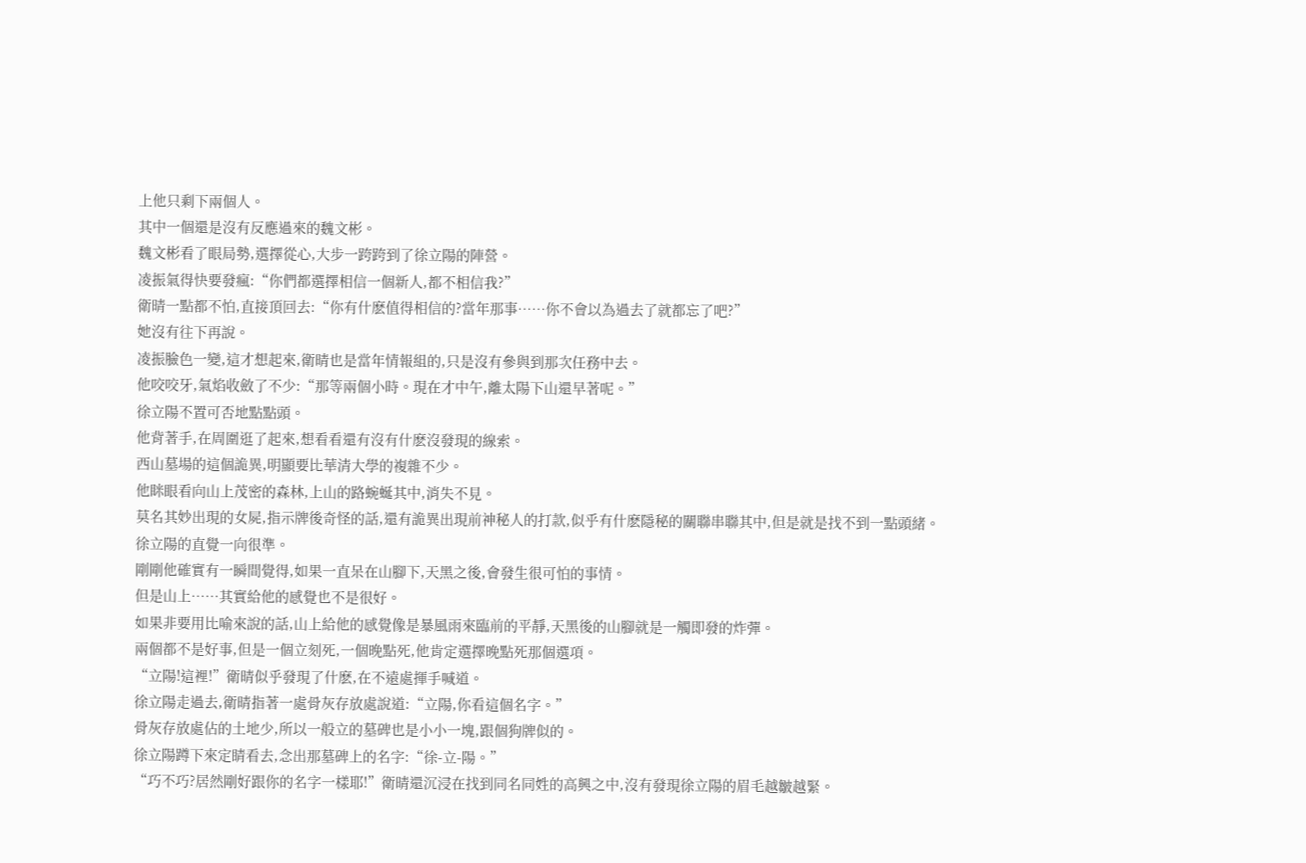上他只剩下兩個人。
其中一個還是沒有反應過來的魏文彬。
魏文彬看了眼局勢,選擇從心,大步一跨跨到了徐立陽的陣營。
凌振氣得快要發瘋:“你們都選擇相信一個新人,都不相信我?”
衛晴一點都不怕,直接頂回去:“你有什麽值得相信的?當年那事……你不會以為過去了就都忘了吧?”
她沒有往下再說。
凌振臉色一變,這才想起來,衛晴也是當年情報組的,只是沒有參與到那次任務中去。
他咬咬牙,氣焰收斂了不少:“那等兩個小時。現在才中午,離太陽下山還早著呢。”
徐立陽不置可否地點點頭。
他背著手,在周圍逛了起來,想看看還有沒有什麽沒發現的線索。
西山墓場的這個詭異,明顯要比華清大學的複雜不少。
他眯眼看向山上茂密的森林,上山的路蜿蜒其中,消失不見。
莫名其妙出現的女屍,指示牌後奇怪的話,還有詭異出現前神秘人的打款,似乎有什麽隱秘的關聯串聯其中,但是就是找不到一點頭緒。
徐立陽的直覺一向很準。
剛剛他確實有一瞬間覺得,如果一直呆在山腳下,天黑之後,會發生很可怕的事情。
但是山上……其實給他的感覺也不是很好。
如果非要用比喻來說的話,山上給他的感覺像是暴風雨來臨前的平靜,天黑後的山腳就是一觸即發的炸彈。
兩個都不是好事,但是一個立刻死,一個晚點死,他肯定選擇晚點死那個選項。
“立陽!這裡!”衛晴似乎發現了什麽,在不遠處揮手喊道。
徐立陽走過去,衛晴指著一處骨灰存放處說道:“立陽,你看這個名字。”
骨灰存放處佔的土地少,所以一般立的墓碑也是小小一塊,跟個狗牌似的。
徐立陽蹲下來定睛看去,念出那墓碑上的名字:“徐-立-陽。”
“巧不巧?居然剛好跟你的名字一樣耶!”衛晴還沉浸在找到同名同姓的高興之中,沒有發現徐立陽的眉毛越皺越緊。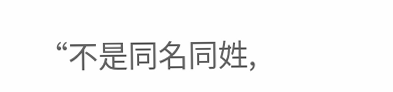“不是同名同姓,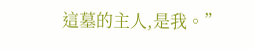這墓的主人,是我。”